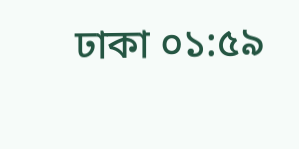ঢাকা ০১:৫৯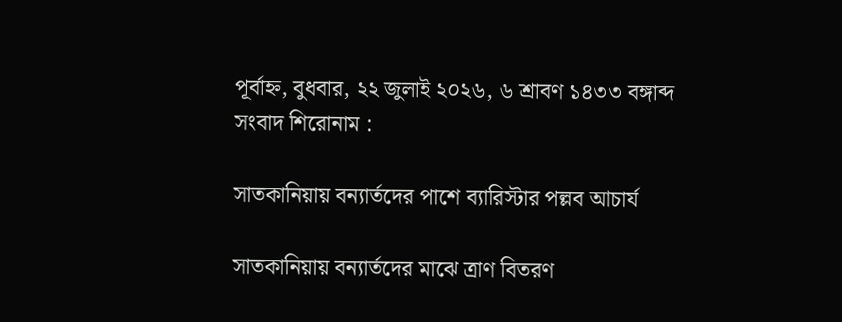পূর্বাহ্ন, বুধবার, ২২ জুলাই ২০২৬, ৬ শ্রাবণ ১৪৩৩ বঙ্গাব্দ
সংবাদ শিরোনাম :

সাতকানিয়ায় বন্যার্তদের পাশে ব্যারিস্টার পল্লব আচার্য

সাতকানিয়ায় বন্যার্তদের মাঝে ত্রাণ বিতরণ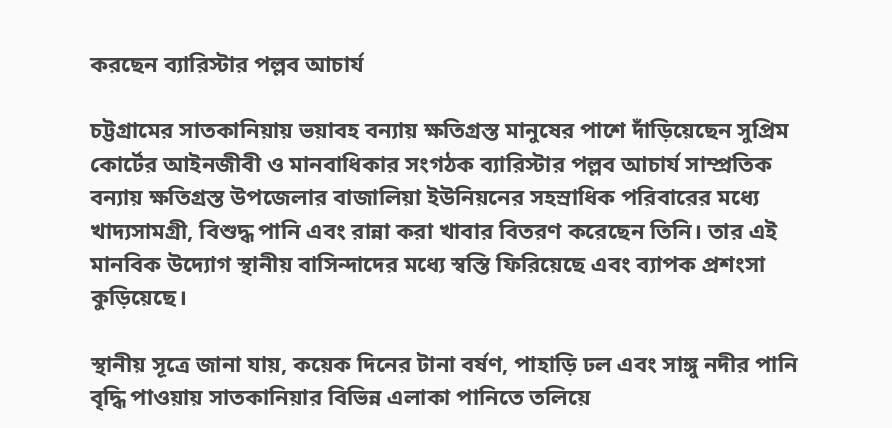করছেন ব্যারিস্টার পল্লব আচার্য

চট্টগ্রামের সাতকানিয়ায় ভয়াবহ বন্যায় ক্ষতিগ্রস্ত মানুষের পাশে দাঁড়িয়েছেন সুপ্রিম কোর্টের আইনজীবী ও মানবাধিকার সংগঠক ব্যারিস্টার পল্লব আচার্য সাম্প্রতিক বন্যায় ক্ষতিগ্রস্ত উপজেলার বাজালিয়া ইউনিয়নের সহস্রাধিক পরিবারের মধ্যে খাদ্যসামগ্রী, বিশুদ্ধ পানি এবং রান্না করা খাবার বিতরণ করেছেন তিনি। তার এই মানবিক উদ্যোগ স্থানীয় বাসিন্দাদের মধ্যে স্বস্তি ফিরিয়েছে এবং ব্যাপক প্রশংসা কুড়িয়েছে।

স্থানীয় সূত্রে জানা যায়, কয়েক দিনের টানা বর্ষণ, পাহাড়ি ঢল এবং সাঙ্গু নদীর পানি বৃদ্ধি পাওয়ায় সাতকানিয়ার বিভিন্ন এলাকা পানিতে তলিয়ে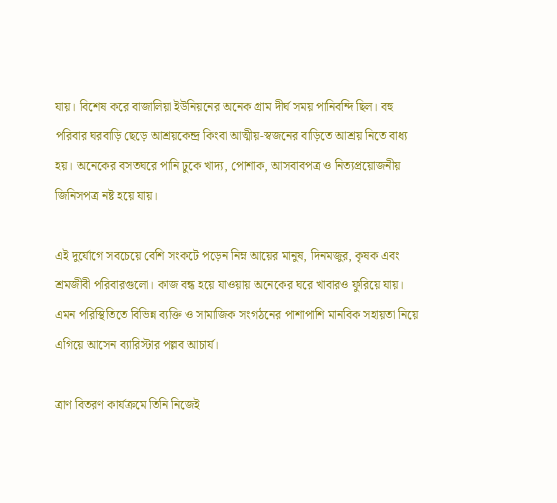যায়। বিশেষ করে বাজালিয়া ইউনিয়নের অনেক গ্রাম দীর্ঘ সময় পানিবন্দি ছিল। বহু পরিবার ঘরবাড়ি ছেড়ে আশ্রয়কেন্দ্র কিংবা আত্মীয়-স্বজনের বাড়িতে আশ্রয় নিতে বাধ্য হয়। অনেকের বসতঘরে পানি ঢুকে খাদ্য, পোশাক, আসবাবপত্র ও নিত্যপ্রয়োজনীয় জিনিসপত্র নষ্ট হয়ে যায়।

এই দুর্যোগে সবচেয়ে বেশি সংকটে পড়েন নিম্ন আয়ের মানুষ, দিনমজুর, কৃষক এবং শ্রমজীবী পরিবারগুলো। কাজ বন্ধ হয়ে যাওয়ায় অনেকের ঘরে খাবারও ফুরিয়ে যায়। এমন পরিস্থিতিতে বিভিন্ন ব্যক্তি ও সামাজিক সংগঠনের পাশাপাশি মানবিক সহায়তা নিয়ে এগিয়ে আসেন ব্যারিস্টার পল্লব আচার্য।

ত্রাণ বিতরণ কার্যক্রমে তিনি নিজেই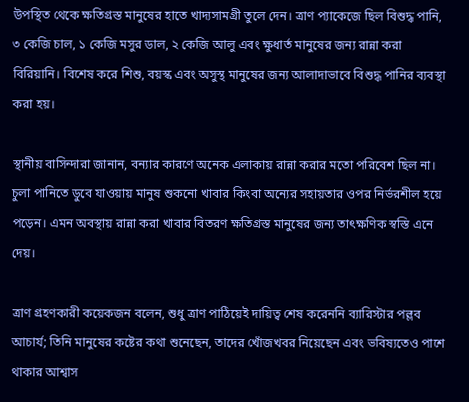উপস্থিত থেকে ক্ষতিগ্রস্ত মানুষের হাতে খাদ্যসামগ্রী তুলে দেন। ত্রাণ প্যাকেজে ছিল বিশুদ্ধ পানি, ৩ কেজি চাল, ১ কেজি মসুর ডাল, ২ কেজি আলু এবং ক্ষুধার্ত মানুষের জন্য রান্না করা বিরিয়ানি। বিশেষ করে শিশু, বয়স্ক এবং অসুস্থ মানুষের জন্য আলাদাভাবে বিশুদ্ধ পানির ব্যবস্থা করা হয়।

স্থানীয় বাসিন্দারা জানান, বন্যার কারণে অনেক এলাকায় রান্না করার মতো পরিবেশ ছিল না। চুলা পানিতে ডুবে যাওয়ায় মানুষ শুকনো খাবার কিংবা অন্যের সহায়তার ওপর নির্ভরশীল হয়ে পড়েন। এমন অবস্থায় রান্না করা খাবার বিতরণ ক্ষতিগ্রস্ত মানুষের জন্য তাৎক্ষণিক স্বস্তি এনে দেয়।

ত্রাণ গ্রহণকারী কয়েকজন বলেন, শুধু ত্রাণ পাঠিয়েই দায়িত্ব শেষ করেননি ব্যারিস্টার পল্লব আচার্য; তিনি মানুষের কষ্টের কথা শুনেছেন, তাদের খোঁজখবর নিয়েছেন এবং ভবিষ্যতেও পাশে থাকার আশ্বাস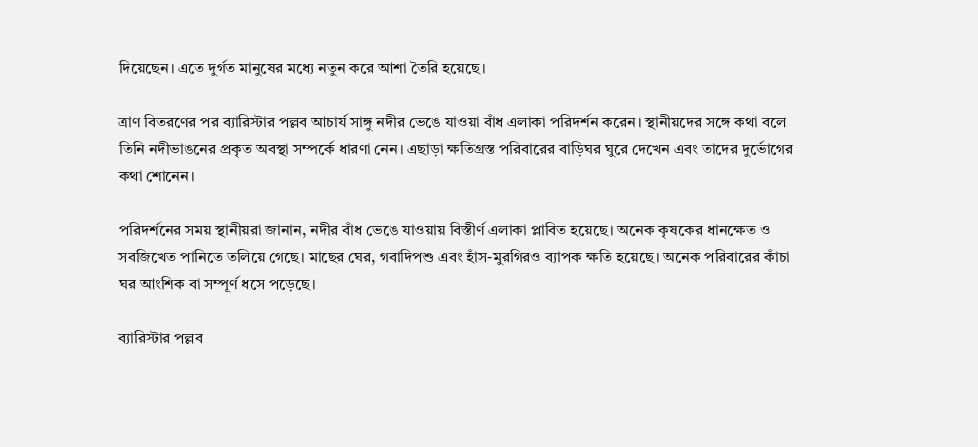দিয়েছেন। এতে দুর্গত মানুষের মধ্যে নতুন করে আশা তৈরি হয়েছে।

ত্রাণ বিতরণের পর ব্যারিস্টার পল্লব আচার্য সাঙ্গু নদীর ভেঙে যাওয়া বাঁধ এলাকা পরিদর্শন করেন। স্থানীয়দের সঙ্গে কথা বলে তিনি নদীভাঙনের প্রকৃত অবস্থা সম্পর্কে ধারণা নেন। এছাড়া ক্ষতিগ্রস্ত পরিবারের বাড়িঘর ঘুরে দেখেন এবং তাদের দুর্ভোগের কথা শোনেন।

পরিদর্শনের সময় স্থানীয়রা জানান, নদীর বাঁধ ভেঙে যাওয়ায় বিস্তীর্ণ এলাকা প্লাবিত হয়েছে। অনেক কৃষকের ধানক্ষেত ও সবজিখেত পানিতে তলিয়ে গেছে। মাছের ঘের, গবাদিপশু এবং হাঁস-মুরগিরও ব্যাপক ক্ষতি হয়েছে। অনেক পরিবারের কাঁচা ঘর আংশিক বা সম্পূর্ণ ধসে পড়েছে।

ব্যারিস্টার পল্লব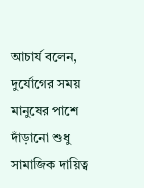আচার্য বলেন, দুর্যোগের সময় মানুষের পাশে দাঁড়ানো শুধু সামাজিক দায়িত্ব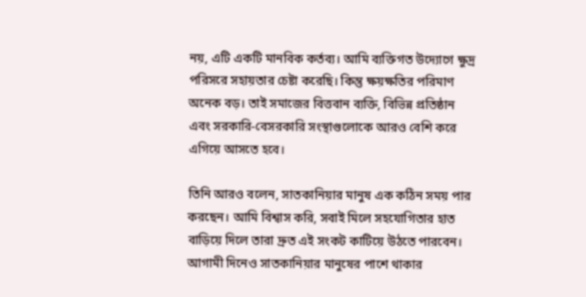নয়, এটি একটি মানবিক কর্তব্য। আমি ব্যক্তিগত উদ্যোগে ক্ষুদ্র পরিসরে সহায়তার চেষ্টা করেছি। কিন্তু ক্ষয়ক্ষতির পরিমাণ অনেক বড়। তাই সমাজের বিত্তবান ব্যক্তি, বিভিন্ন প্রতিষ্ঠান এবং সরকারি-বেসরকারি সংস্থাগুলোকে আরও বেশি করে এগিয়ে আসতে হবে।

তিনি আরও বলেন, সাতকানিয়ার মানুষ এক কঠিন সময় পার করছেন। আমি বিশ্বাস করি, সবাই মিলে সহযোগিতার হাত বাড়িয়ে দিলে তারা দ্রুত এই সংকট কাটিয়ে উঠতে পারবেন। আগামী দিনেও সাতকানিয়ার মানুষের পাশে থাকার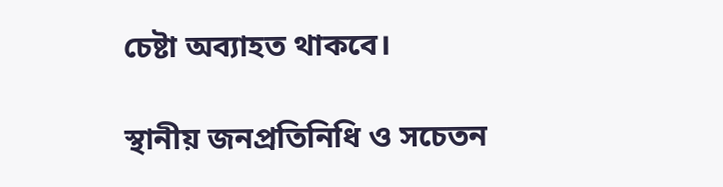চেষ্টা অব্যাহত থাকবে।

স্থানীয় জনপ্রতিনিধি ও সচেতন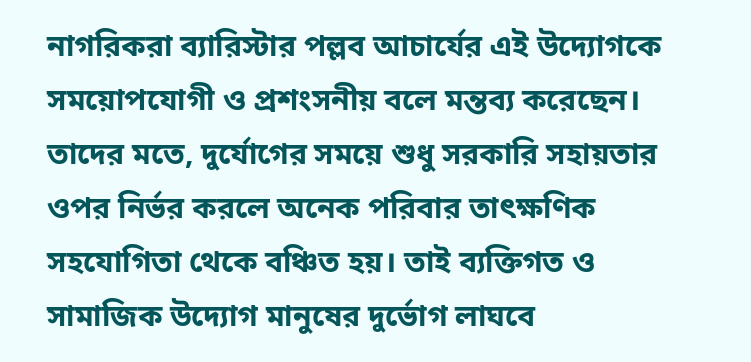নাগরিকরা ব্যারিস্টার পল্লব আচার্যের এই উদ্যোগকে সময়োপযোগী ও প্রশংসনীয় বলে মন্তব্য করেছেন। তাদের মতে, দুর্যোগের সময়ে শুধু সরকারি সহায়তার ওপর নির্ভর করলে অনেক পরিবার তাৎক্ষণিক সহযোগিতা থেকে বঞ্চিত হয়। তাই ব্যক্তিগত ও সামাজিক উদ্যোগ মানুষের দুর্ভোগ লাঘবে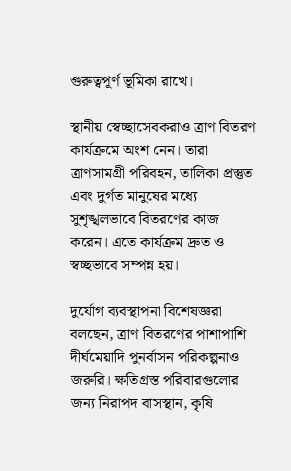গুরুত্বপূর্ণ ভূমিকা রাখে।

স্থানীয় স্বেচ্ছাসেবকরাও ত্রাণ বিতরণ কার্যক্রমে অংশ নেন। তারা ত্রাণসামগ্রী পরিবহন, তালিকা প্রস্তুত এবং দুর্গত মানুষের মধ্যে সুশৃঙ্খলভাবে বিতরণের কাজ করেন। এতে কার্যক্রম দ্রুত ও স্বচ্ছভাবে সম্পন্ন হয়।

দুর্যোগ ব্যবস্থাপনা বিশেষজ্ঞরা বলছেন, ত্রাণ বিতরণের পাশাপাশি দীর্ঘমেয়াদি পুনর্বাসন পরিকল্পনাও জরুরি। ক্ষতিগ্রস্ত পরিবারগুলোর জন্য নিরাপদ বাসস্থান, কৃষি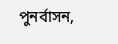পুনর্বাসন,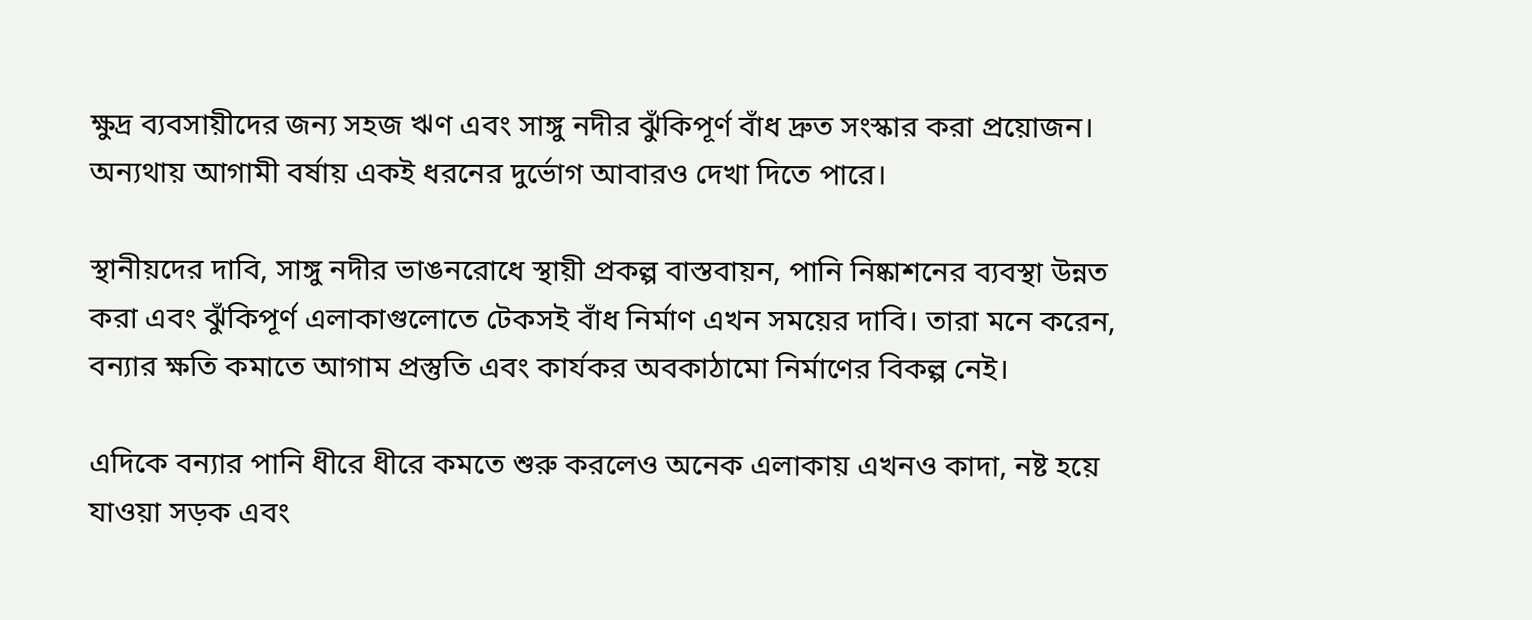ক্ষুদ্র ব্যবসায়ীদের জন্য সহজ ঋণ এবং সাঙ্গু নদীর ঝুঁকিপূর্ণ বাঁধ দ্রুত সংস্কার করা প্রয়োজন। অন্যথায় আগামী বর্ষায় একই ধরনের দুর্ভোগ আবারও দেখা দিতে পারে।

স্থানীয়দের দাবি, সাঙ্গু নদীর ভাঙনরোধে স্থায়ী প্রকল্প বাস্তবায়ন, পানি নিষ্কাশনের ব্যবস্থা উন্নত করা এবং ঝুঁকিপূর্ণ এলাকাগুলোতে টেকসই বাঁধ নির্মাণ এখন সময়ের দাবি। তারা মনে করেন, বন্যার ক্ষতি কমাতে আগাম প্রস্তুতি এবং কার্যকর অবকাঠামো নির্মাণের বিকল্প নেই।

এদিকে বন্যার পানি ধীরে ধীরে কমতে শুরু করলেও অনেক এলাকায় এখনও কাদা, নষ্ট হয়ে যাওয়া সড়ক এবং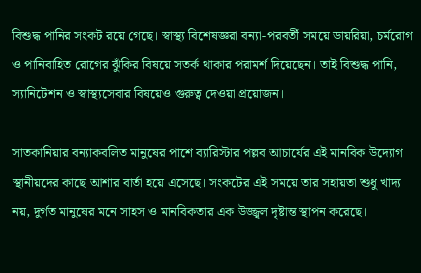বিশুদ্ধ পানির সংকট রয়ে গেছে। স্বাস্থ্য বিশেষজ্ঞরা বন্যা-পরবর্তী সময়ে ডায়রিয়া, চর্মরোগ ও পানিবাহিত রোগের ঝুঁকির বিষয়ে সতর্ক থাকার পরামর্শ দিয়েছেন। তাই বিশুদ্ধ পানি, স্যানিটেশন ও স্বাস্থ্যসেবার বিষয়েও গুরুত্ব দেওয়া প্রয়োজন।

সাতকানিয়ার বন্যাকবলিত মানুষের পাশে ব্যারিস্টার পল্লব আচার্যের এই মানবিক উদ্যোগ স্থানীয়দের কাছে আশার বার্তা হয়ে এসেছে। সংকটের এই সময়ে তার সহায়তা শুধু খাদ্য নয়, দুর্গত মানুষের মনে সাহস ও মানবিকতার এক উজ্জ্বল দৃষ্টান্ত স্থাপন করেছে।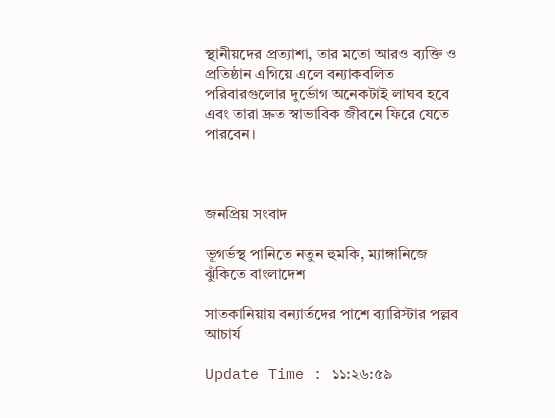স্থানীয়দের প্রত্যাশা, তার মতো আরও ব্যক্তি ও প্রতিষ্ঠান এগিয়ে এলে বন্যাকবলিত পরিবারগুলোর দুর্ভোগ অনেকটাই লাঘব হবে এবং তারা দ্রুত স্বাভাবিক জীবনে ফিরে যেতে পারবেন।



জনপ্রিয় সংবাদ

ভূগর্ভস্থ পানিতে নতুন হুমকি, ম্যাঙ্গানিজে ঝুঁকিতে বাংলাদেশ

সাতকানিয়ায় বন্যার্তদের পাশে ব্যারিস্টার পল্লব আচার্য

Update Time : ১১:২৬:৫৯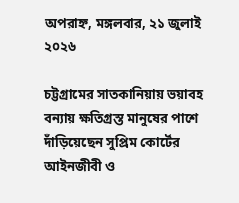অপরাহ্ন, মঙ্গলবার, ২১ জুলাই ২০২৬

চট্টগ্রামের সাতকানিয়ায় ভয়াবহ বন্যায় ক্ষতিগ্রস্ত মানুষের পাশে দাঁড়িয়েছেন সুপ্রিম কোর্টের আইনজীবী ও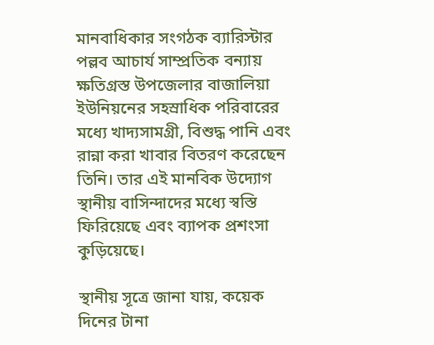মানবাধিকার সংগঠক ব্যারিস্টার পল্লব আচার্য সাম্প্রতিক বন্যায় ক্ষতিগ্রস্ত উপজেলার বাজালিয়া ইউনিয়নের সহস্রাধিক পরিবারের মধ্যে খাদ্যসামগ্রী, বিশুদ্ধ পানি এবং রান্না করা খাবার বিতরণ করেছেন তিনি। তার এই মানবিক উদ্যোগ স্থানীয় বাসিন্দাদের মধ্যে স্বস্তি ফিরিয়েছে এবং ব্যাপক প্রশংসা কুড়িয়েছে।

স্থানীয় সূত্রে জানা যায়, কয়েক দিনের টানা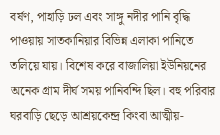বর্ষণ, পাহাড়ি ঢল এবং সাঙ্গু নদীর পানি বৃদ্ধি পাওয়ায় সাতকানিয়ার বিভিন্ন এলাকা পানিতে তলিয়ে যায়। বিশেষ করে বাজালিয়া ইউনিয়নের অনেক গ্রাম দীর্ঘ সময় পানিবন্দি ছিল। বহু পরিবার ঘরবাড়ি ছেড়ে আশ্রয়কেন্দ্র কিংবা আত্মীয়-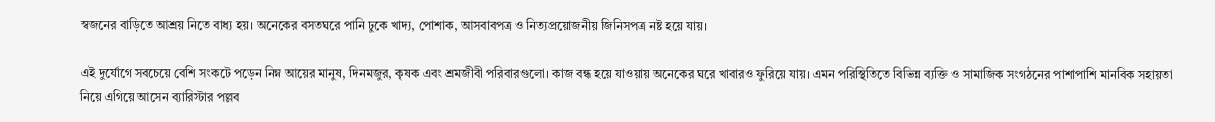স্বজনের বাড়িতে আশ্রয় নিতে বাধ্য হয়। অনেকের বসতঘরে পানি ঢুকে খাদ্য, পোশাক, আসবাবপত্র ও নিত্যপ্রয়োজনীয় জিনিসপত্র নষ্ট হয়ে যায়।

এই দুর্যোগে সবচেয়ে বেশি সংকটে পড়েন নিম্ন আয়ের মানুষ, দিনমজুর, কৃষক এবং শ্রমজীবী পরিবারগুলো। কাজ বন্ধ হয়ে যাওয়ায় অনেকের ঘরে খাবারও ফুরিয়ে যায়। এমন পরিস্থিতিতে বিভিন্ন ব্যক্তি ও সামাজিক সংগঠনের পাশাপাশি মানবিক সহায়তা নিয়ে এগিয়ে আসেন ব্যারিস্টার পল্লব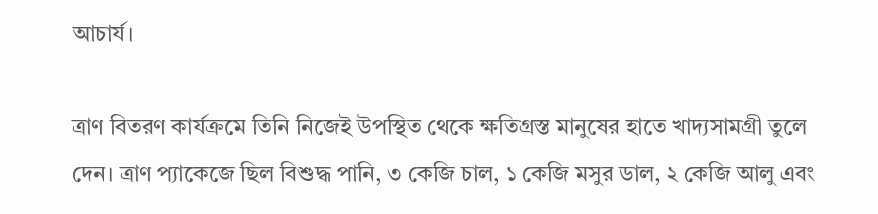আচার্য।

ত্রাণ বিতরণ কার্যক্রমে তিনি নিজেই উপস্থিত থেকে ক্ষতিগ্রস্ত মানুষের হাতে খাদ্যসামগ্রী তুলে দেন। ত্রাণ প্যাকেজে ছিল বিশুদ্ধ পানি, ৩ কেজি চাল, ১ কেজি মসুর ডাল, ২ কেজি আলু এবং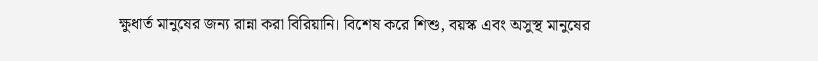ক্ষুধার্ত মানুষের জন্য রান্না করা বিরিয়ানি। বিশেষ করে শিশু, বয়স্ক এবং অসুস্থ মানুষের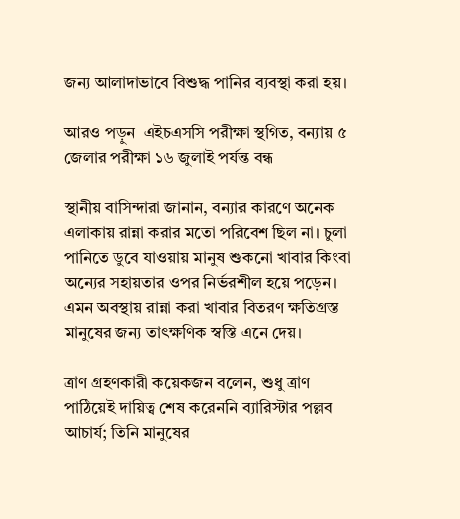জন্য আলাদাভাবে বিশুদ্ধ পানির ব্যবস্থা করা হয়।

আরও পড়ুন  এইচএসসি পরীক্ষা স্থগিত, বন্যায় ৫ জেলার পরীক্ষা ১৬ জুলাই পর্যন্ত বন্ধ

স্থানীয় বাসিন্দারা জানান, বন্যার কারণে অনেক এলাকায় রান্না করার মতো পরিবেশ ছিল না। চুলা পানিতে ডুবে যাওয়ায় মানুষ শুকনো খাবার কিংবা অন্যের সহায়তার ওপর নির্ভরশীল হয়ে পড়েন। এমন অবস্থায় রান্না করা খাবার বিতরণ ক্ষতিগ্রস্ত মানুষের জন্য তাৎক্ষণিক স্বস্তি এনে দেয়।

ত্রাণ গ্রহণকারী কয়েকজন বলেন, শুধু ত্রাণ পাঠিয়েই দায়িত্ব শেষ করেননি ব্যারিস্টার পল্লব আচার্য; তিনি মানুষের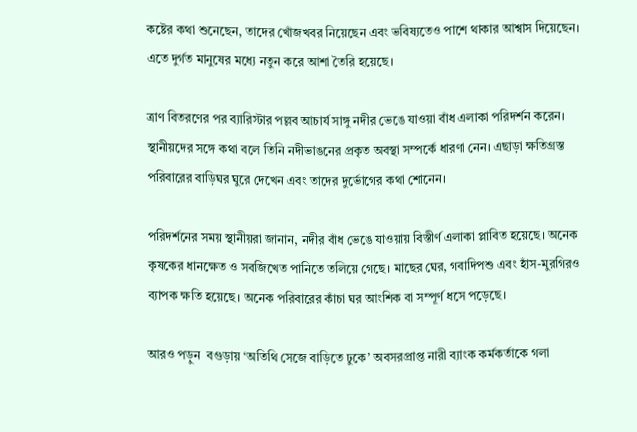কষ্টের কথা শুনেছেন, তাদের খোঁজখবর নিয়েছেন এবং ভবিষ্যতেও পাশে থাকার আশ্বাস দিয়েছেন। এতে দুর্গত মানুষের মধ্যে নতুন করে আশা তৈরি হয়েছে।

ত্রাণ বিতরণের পর ব্যারিস্টার পল্লব আচার্য সাঙ্গু নদীর ভেঙে যাওয়া বাঁধ এলাকা পরিদর্শন করেন। স্থানীয়দের সঙ্গে কথা বলে তিনি নদীভাঙনের প্রকৃত অবস্থা সম্পর্কে ধারণা নেন। এছাড়া ক্ষতিগ্রস্ত পরিবারের বাড়িঘর ঘুরে দেখেন এবং তাদের দুর্ভোগের কথা শোনেন।

পরিদর্শনের সময় স্থানীয়রা জানান, নদীর বাঁধ ভেঙে যাওয়ায় বিস্তীর্ণ এলাকা প্লাবিত হয়েছে। অনেক কৃষকের ধানক্ষেত ও সবজিখেত পানিতে তলিয়ে গেছে। মাছের ঘের, গবাদিপশু এবং হাঁস-মুরগিরও ব্যাপক ক্ষতি হয়েছে। অনেক পরিবারের কাঁচা ঘর আংশিক বা সম্পূর্ণ ধসে পড়েছে।

আরও পড়ুন  বগুড়ায় ‘অতিথি সেজে বাড়িতে ঢুকে’ অবসরপ্রাপ্ত নারী ব্যাংক কর্মকর্তাকে গলা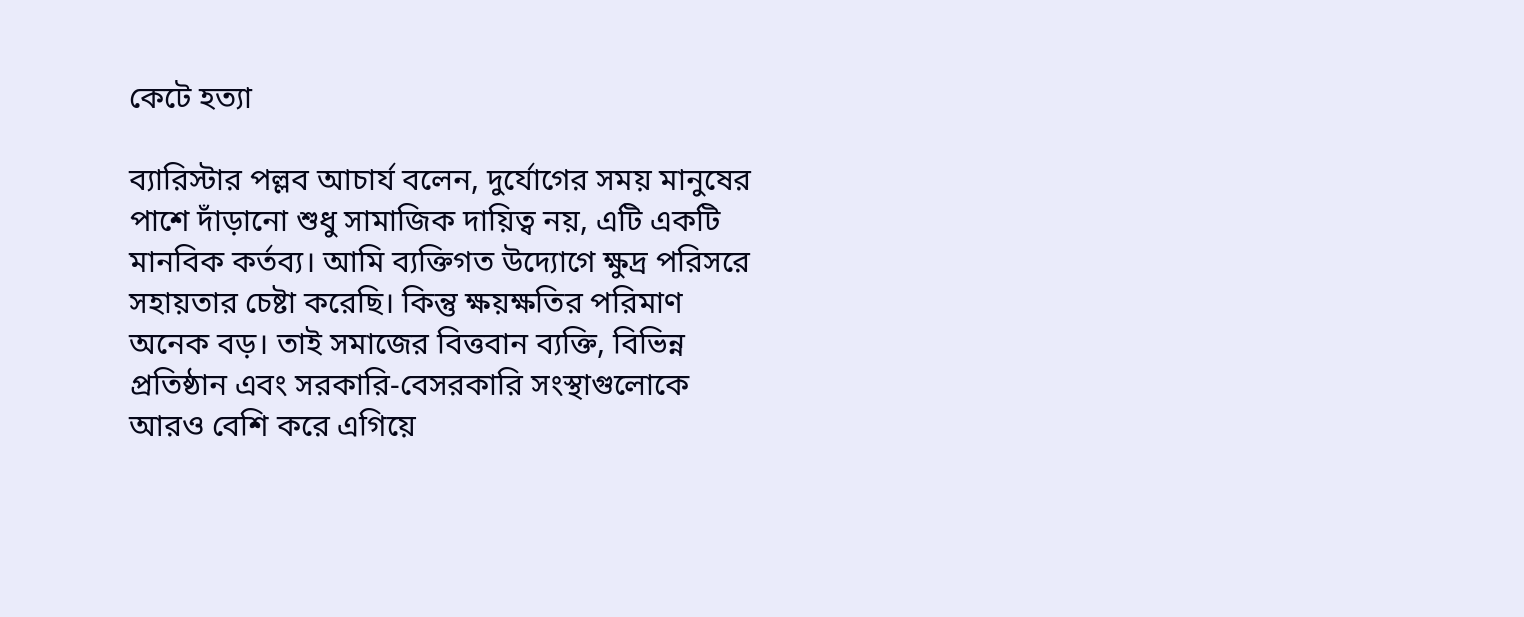কেটে হত্যা

ব্যারিস্টার পল্লব আচার্য বলেন, দুর্যোগের সময় মানুষের পাশে দাঁড়ানো শুধু সামাজিক দায়িত্ব নয়, এটি একটি মানবিক কর্তব্য। আমি ব্যক্তিগত উদ্যোগে ক্ষুদ্র পরিসরে সহায়তার চেষ্টা করেছি। কিন্তু ক্ষয়ক্ষতির পরিমাণ অনেক বড়। তাই সমাজের বিত্তবান ব্যক্তি, বিভিন্ন প্রতিষ্ঠান এবং সরকারি-বেসরকারি সংস্থাগুলোকে আরও বেশি করে এগিয়ে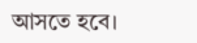আসতে হবে।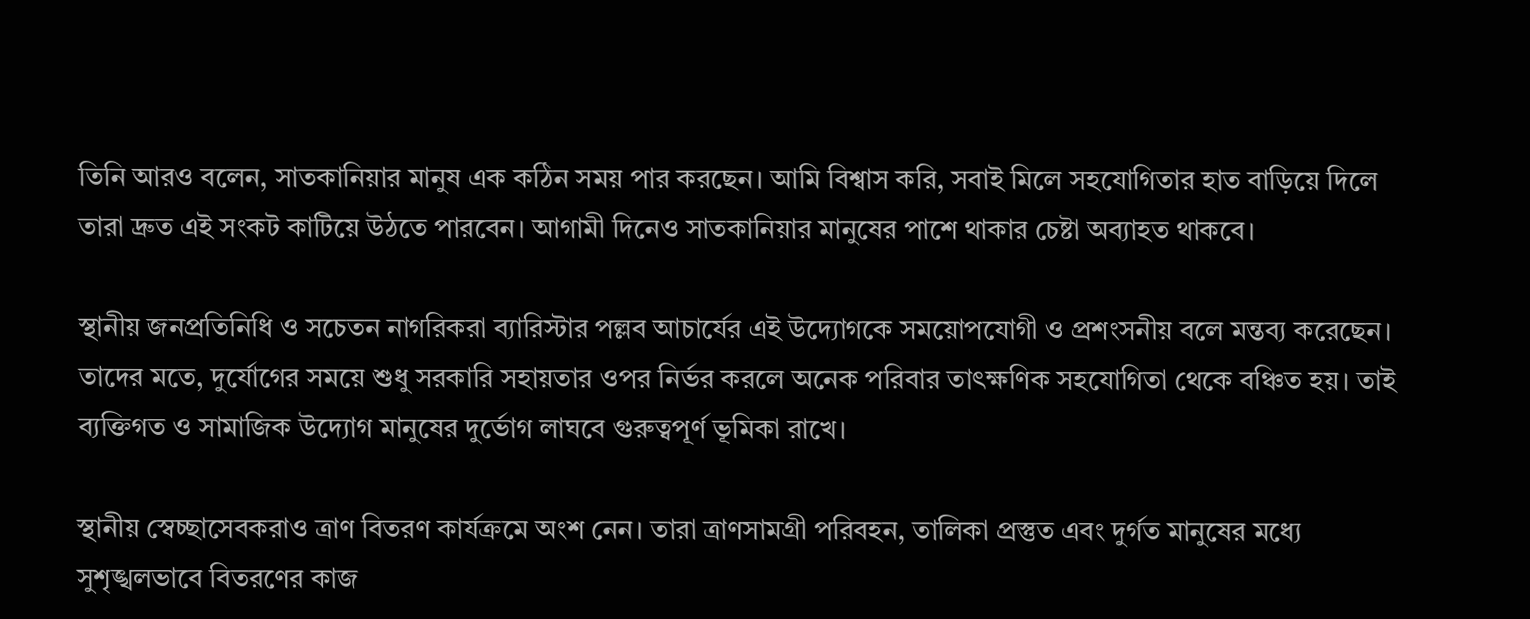তিনি আরও বলেন, সাতকানিয়ার মানুষ এক কঠিন সময় পার করছেন। আমি বিশ্বাস করি, সবাই মিলে সহযোগিতার হাত বাড়িয়ে দিলে তারা দ্রুত এই সংকট কাটিয়ে উঠতে পারবেন। আগামী দিনেও সাতকানিয়ার মানুষের পাশে থাকার চেষ্টা অব্যাহত থাকবে।

স্থানীয় জনপ্রতিনিধি ও সচেতন নাগরিকরা ব্যারিস্টার পল্লব আচার্যের এই উদ্যোগকে সময়োপযোগী ও প্রশংসনীয় বলে মন্তব্য করেছেন। তাদের মতে, দুর্যোগের সময়ে শুধু সরকারি সহায়তার ওপর নির্ভর করলে অনেক পরিবার তাৎক্ষণিক সহযোগিতা থেকে বঞ্চিত হয়। তাই ব্যক্তিগত ও সামাজিক উদ্যোগ মানুষের দুর্ভোগ লাঘবে গুরুত্বপূর্ণ ভূমিকা রাখে।

স্থানীয় স্বেচ্ছাসেবকরাও ত্রাণ বিতরণ কার্যক্রমে অংশ নেন। তারা ত্রাণসামগ্রী পরিবহন, তালিকা প্রস্তুত এবং দুর্গত মানুষের মধ্যে সুশৃঙ্খলভাবে বিতরণের কাজ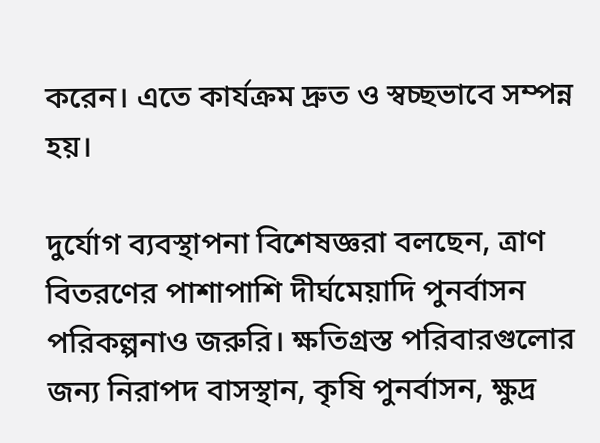করেন। এতে কার্যক্রম দ্রুত ও স্বচ্ছভাবে সম্পন্ন হয়।

দুর্যোগ ব্যবস্থাপনা বিশেষজ্ঞরা বলছেন, ত্রাণ বিতরণের পাশাপাশি দীর্ঘমেয়াদি পুনর্বাসন পরিকল্পনাও জরুরি। ক্ষতিগ্রস্ত পরিবারগুলোর জন্য নিরাপদ বাসস্থান, কৃষি পুনর্বাসন, ক্ষুদ্র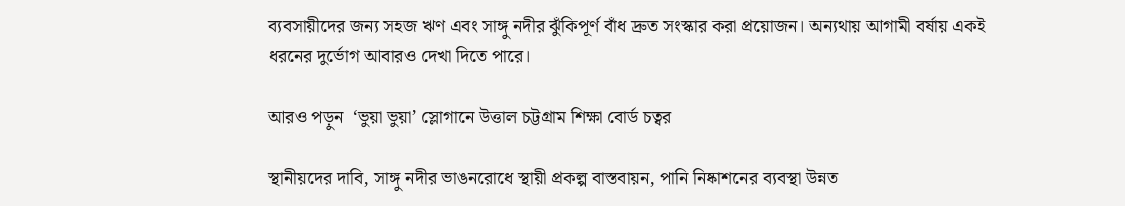ব্যবসায়ীদের জন্য সহজ ঋণ এবং সাঙ্গু নদীর ঝুঁকিপূর্ণ বাঁধ দ্রুত সংস্কার করা প্রয়োজন। অন্যথায় আগামী বর্ষায় একই ধরনের দুর্ভোগ আবারও দেখা দিতে পারে।

আরও পড়ুন  ‘ভুয়া ভুয়া’ স্লোগানে উত্তাল চট্টগ্রাম শিক্ষা বোর্ড চত্বর

স্থানীয়দের দাবি, সাঙ্গু নদীর ভাঙনরোধে স্থায়ী প্রকল্প বাস্তবায়ন, পানি নিষ্কাশনের ব্যবস্থা উন্নত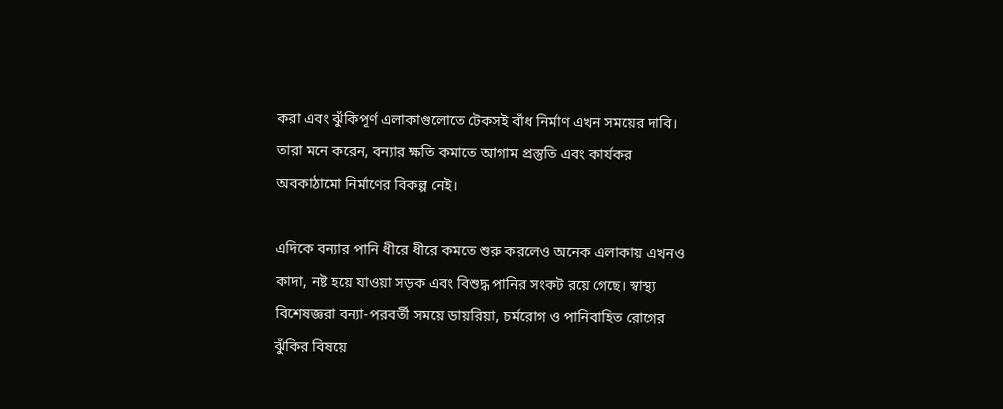করা এবং ঝুঁকিপূর্ণ এলাকাগুলোতে টেকসই বাঁধ নির্মাণ এখন সময়ের দাবি। তারা মনে করেন, বন্যার ক্ষতি কমাতে আগাম প্রস্তুতি এবং কার্যকর অবকাঠামো নির্মাণের বিকল্প নেই।

এদিকে বন্যার পানি ধীরে ধীরে কমতে শুরু করলেও অনেক এলাকায় এখনও কাদা, নষ্ট হয়ে যাওয়া সড়ক এবং বিশুদ্ধ পানির সংকট রয়ে গেছে। স্বাস্থ্য বিশেষজ্ঞরা বন্যা-পরবর্তী সময়ে ডায়রিয়া, চর্মরোগ ও পানিবাহিত রোগের ঝুঁকির বিষয়ে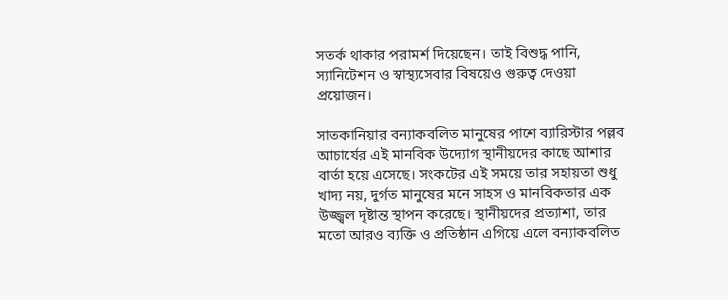সতর্ক থাকার পরামর্শ দিয়েছেন। তাই বিশুদ্ধ পানি, স্যানিটেশন ও স্বাস্থ্যসেবার বিষয়েও গুরুত্ব দেওয়া প্রয়োজন।

সাতকানিয়ার বন্যাকবলিত মানুষের পাশে ব্যারিস্টার পল্লব আচার্যের এই মানবিক উদ্যোগ স্থানীয়দের কাছে আশার বার্তা হয়ে এসেছে। সংকটের এই সময়ে তার সহায়তা শুধু খাদ্য নয়, দুর্গত মানুষের মনে সাহস ও মানবিকতার এক উজ্জ্বল দৃষ্টান্ত স্থাপন করেছে। স্থানীয়দের প্রত্যাশা, তার মতো আরও ব্যক্তি ও প্রতিষ্ঠান এগিয়ে এলে বন্যাকবলিত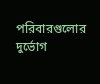পরিবারগুলোর দুর্ভোগ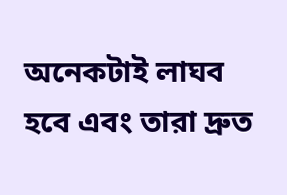অনেকটাই লাঘব হবে এবং তারা দ্রুত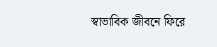স্বাভাবিক জীবনে ফিরে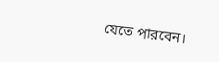যেতে পারবেন।